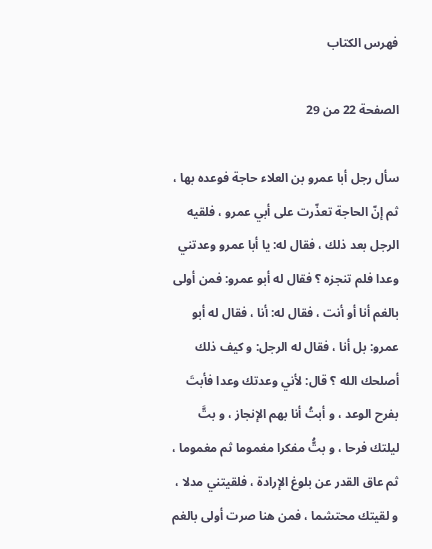فهرس الكتاب

الصفحة 22 من 29

سأل رجل أبا عمرو بن العلاء حاجة فوعده بها ، ثم إنّ الحاجة تعذّرت على أبي عمرو ، فلقيه الرجل بعد ذلك ، فقال له: يا أبا عمرو وعدتني وعدا فلم تنجزه ؟ فقال له أبو عمرو: فمن أولى بالغم أنا أو أنت ، فقال له: أنا ، فقال له أبو عمرو: بل أنا ، فقال له الرجل: و كيف ذلك أصلحك الله ؟ قال: لأني وعدتك وعدا فأبتَ بفرح الوعد ، و أبتُ أنا بهم الإنجاز ، و بتَّ ليلتك فرحا ، و بتُّ مفكرا مغموما ثم مغموما ، ثم عاق القدر عن بلوغ الإرادة ، فلقيتني مدلا ، و لقيتك محتشما ، فمن هنا صرت أولى بالغم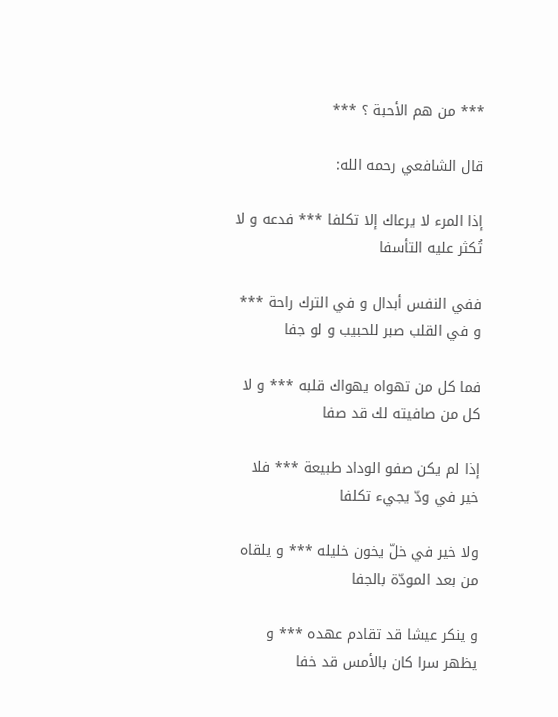*** من هم الأحبة ؟ ***

قال الشافعي رحمه الله:

إذا المرء لا يرعاك إلا تكلفا *** فدعه و لا تُكثر عليه التأسفا

ففي النفس أبدال و في الترك راحة *** و في القلب صبر للحبيب و لو جفا

فما كل من تهواه يهواك قلبه *** و لا كل من صافيته لك قد صفا

إذا لم يكن صفو الوداد طبيعة *** فلا خير في ودّ يجيء تكلفا

ولا خير في خلّ يخون خليله *** و يلقاه من بعد المودّة بالجفا

و ينكر عيشا قد تقادم عهده *** و يظهر سرا كان بالأمس قد خفا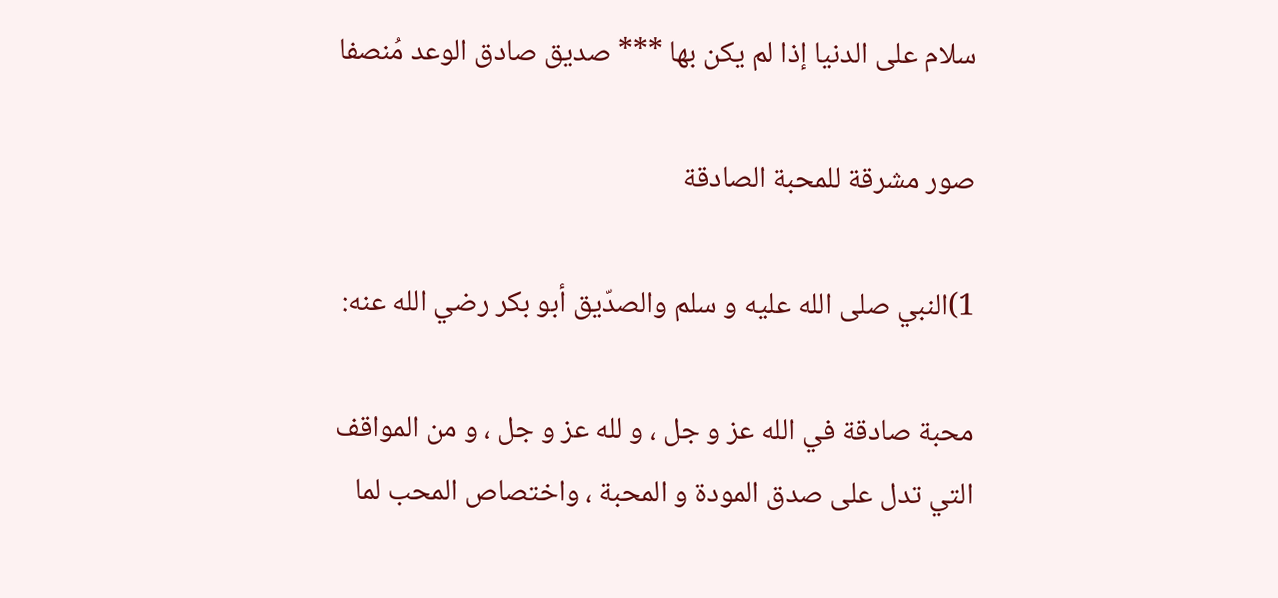سلام على الدنيا إذا لم يكن بها *** صديق صادق الوعد مُنصفا

صور مشرقة للمحبة الصادقة

1)النبي صلى الله عليه و سلم والصدّيق أبو بكر رضي الله عنه:

محبة صادقة في الله عز و جل ، و لله عز و جل ، و من المواقف التي تدل على صدق المودة و المحبة ، واختصاص المحب لما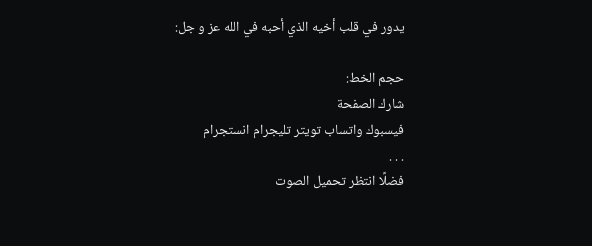يدور في قلب أخيه الذي أحبه في الله عز و جل:

حجم الخط:
شارك الصفحة
فيسبوك واتساب تويتر تليجرام انستجرام
. . .
فضلًا انتظر تحميل الصوت